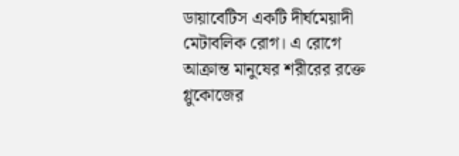ডায়াবেটিস একটি দীর্ঘমেয়াদী মেটাবলিক রোগ। এ রোগে আক্রান্ত মানুষের শরীরের রক্তে গ্লুকোজের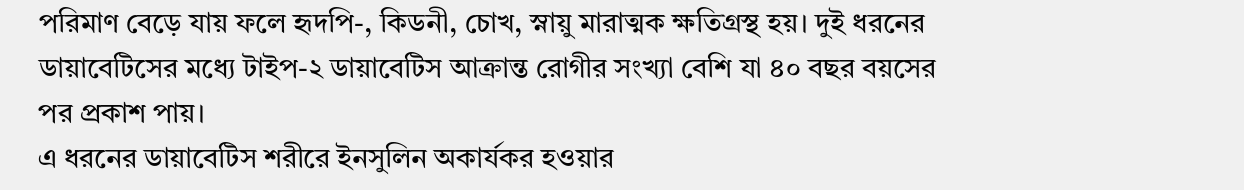পরিমাণ বেড়ে যায় ফলে হৃদপি-, কিডনী, চোখ, স্নায়ু মারাত্মক ক্ষতিগ্রস্থ হয়। দুই ধরনের ডায়াবেটিসের মধ্যে টাইপ-২ ডায়াবেটিস আক্রান্ত রোগীর সংখ্যা বেশি যা ৪০ বছর বয়সের পর প্রকাশ পায়।
এ ধরনের ডায়াবেটিস শরীরে ইনসুলিন অকার্যকর হওয়ার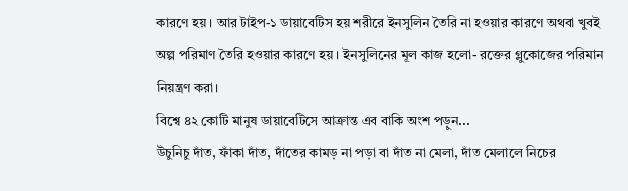কারণে হয়। আর টাইপ-১ ডায়াবেটিস হয় শরীরে ইনসুলিন তৈরি না হওয়ার কারণে অথবা খুবই অল্প পরিমাণ তৈরি হওয়ার কারণে হয়। ইনসুলিনের মূল কাজ হলো- রক্তের গ্লুকোজের পরিমান নিয়ন্ত্রণ করা।
বিশ্বে ৪২ কোটি মানুষ ডায়াবেটিসে আক্রান্ত এব বাকি অংশ পড়ুন...
উঁচুনিচু দাঁত, ফাঁকা দাঁত, দাঁতের কামড় না পড়া বা দাঁত না মেলা, দাঁত মেলালে নিচের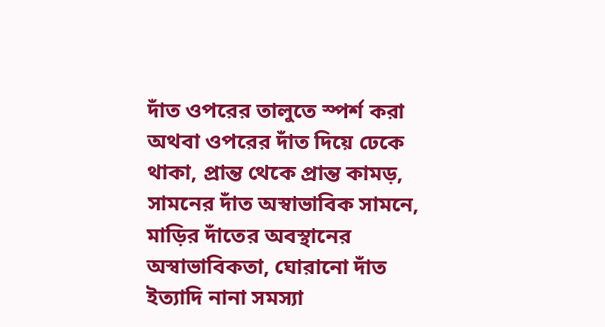দাঁত ওপরের তালুতে স্পর্শ করা অথবা ওপরের দাঁত দিয়ে ঢেকে থাকা, প্রান্ত থেকে প্রান্ত কামড়, সামনের দাঁত অস্বাভাবিক সামনে, মাড়ির দাঁতের অবস্থানের অস্বাভাবিকতা, ঘোরানো দাঁত ইত্যাদি নানা সমস্যা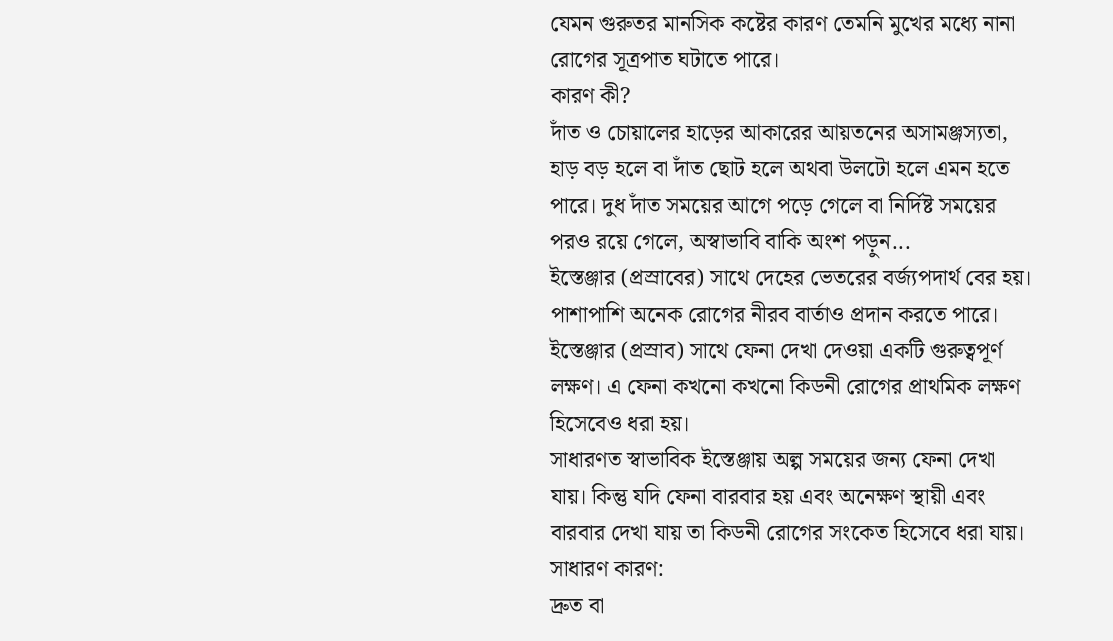যেমন গুরুতর মানসিক কষ্টের কারণ তেমনি মুখের মধ্যে নানা রোগের সূত্রপাত ঘটাতে পারে।
কারণ কী?
দাঁত ও চোয়ালের হাড়ের আকারের আয়তনের অসামঞ্জস্যতা, হাড় বড় হলে বা দাঁত ছোট হলে অথবা উলটো হলে এমন হতে পারে। দুধ দাঁত সময়ের আগে পড়ে গেলে বা নির্দিষ্ট সময়ের পরও রয়ে গেলে, অস্বাভাবি বাকি অংশ পড়ুন...
ইস্তেঞ্জার (প্রস্রাবের) সাথে দেহের ভেতরের বর্জ্যপদার্থ বের হয়। পাশাপাশি অনেক রোগের নীরব বার্তাও প্রদান করতে পারে। ইস্তেঞ্জার (প্রস্রাব) সাথে ফেনা দেখা দেওয়া একটি গুরুত্বপূর্ণ লক্ষণ। এ ফেনা কখনো কখনো কিডনী রোগের প্রাথমিক লক্ষণ হিসেবেও ধরা হয়।
সাধারণত স্বাভাবিক ইস্তেঞ্জায় অল্প সময়ের জন্য ফেনা দেখা যায়। কিন্তু যদি ফেনা বারবার হয় এবং অনেক্ষণ স্থায়ী এবং বারবার দেখা যায় তা কিডনী রোগের সংকেত হিসেবে ধরা যায়।
সাধারণ কারণ:
দ্রুত বা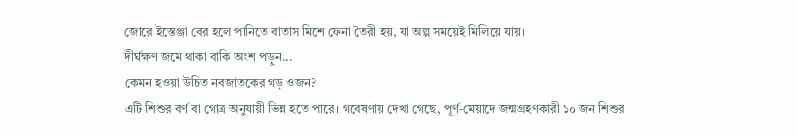জোরে ইস্তেঞ্জা বের হলে পানিতে বাতাস মিশে ফেনা তৈরী হয়, যা অল্প সময়েই মিলিয়ে যায়।
দীর্ঘক্ষণ জমে থাকা বাকি অংশ পড়ুন...
কেমন হওয়া উচিত নবজাতকের গড় ওজন?
এটি শিশুর বর্ণ বা গোত্র অনুযায়ী ভিন্ন হতে পারে। গবেষণায় দেখা গেছে, পূর্ণ-মেয়াদে জন্মগ্রহণকারী ১০ জন শিশুর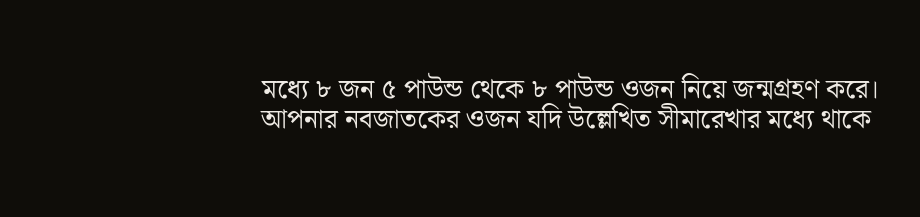মধ্যে ৮ জন ৫ পাউন্ড থেকে ৮ পাউন্ড ওজন নিয়ে জন্মগ্রহণ করে।
আপনার নবজাতকের ওজন যদি উল্লেখিত সীমারেখার মধ্যে থাকে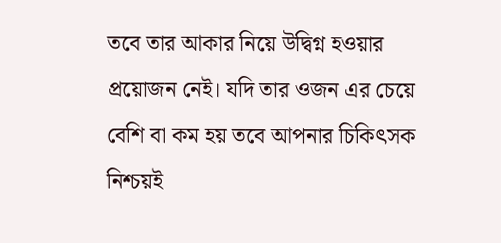তবে তার আকার নিয়ে উদ্বিগ্ন হওয়ার প্রয়োজন নেই। যদি তার ওজন এর চেয়ে বেশি বা কম হয় তবে আপনার চিকিৎসক নিশ্চয়ই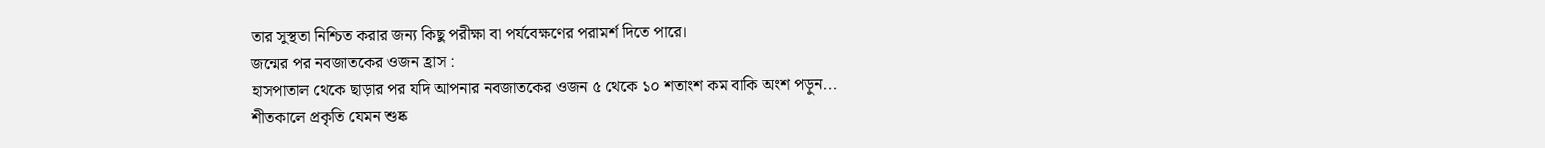তার সুস্থতা নিশ্চিত করার জন্য কিছু পরীক্ষা বা পর্যবেক্ষণের পরামর্শ দিতে পারে।
জন্মের পর নবজাতকের ওজন হ্রাস :
হাসপাতাল থেকে ছাড়ার পর যদি আপনার নবজাতকের ওজন ৫ থেকে ১০ শতাংশ কম বাকি অংশ পড়ুন...
শীতকালে প্রকৃতি যেমন শুষ্ক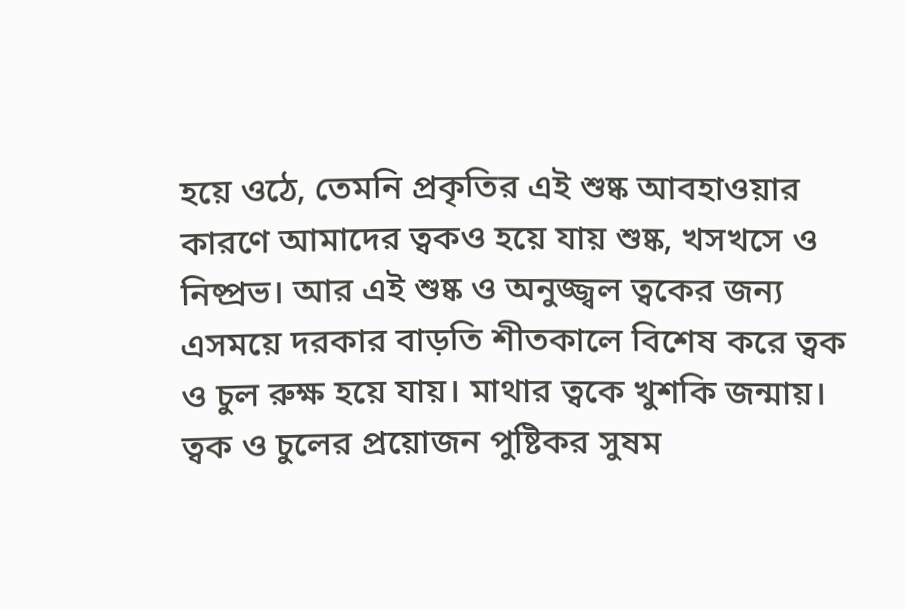হয়ে ওঠে, তেমনি প্রকৃতির এই শুষ্ক আবহাওয়ার কারণে আমাদের ত্বকও হয়ে যায় শুষ্ক, খসখসে ও নিষ্প্রভ। আর এই শুষ্ক ও অনুজ্জ্বল ত্বকের জন্য এসময়ে দরকার বাড়তি শীতকালে বিশেষ করে ত্বক ও চুল রুক্ষ হয়ে যায়। মাথার ত্বকে খুশকি জন্মায়। ত্বক ও চুলের প্রয়োজন পুষ্টিকর সুষম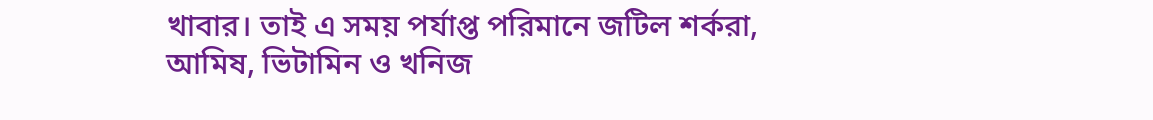খাবার। তাই এ সময় পর্যাপ্ত পরিমানে জটিল শর্করা, আমিষ, ভিটামিন ও খনিজ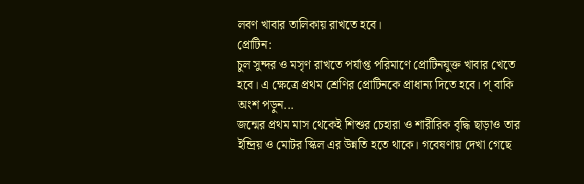লবণ খাবার তালিকায় রাখতে হবে।
প্রোটিন:
চুল সুন্দর ও মসৃণ রাখতে পর্যাপ্ত পরিমাণে প্রোটিনযুক্ত খাবার খেতে হবে। এ ক্ষেত্রে প্রথম শ্রেণির প্রোটিনকে প্রাধান্য দিতে হবে। প্ বাকি অংশ পড়ুন...
জন্মের প্রথম মাস থেকেই শিশুর চেহারা ও শারীরিক বৃদ্ধি ছাড়াও তার ইন্দ্রিয় ও মোটর স্কিল এর উন্নতি হতে থাকে। গবেষণায় দেখা গেছে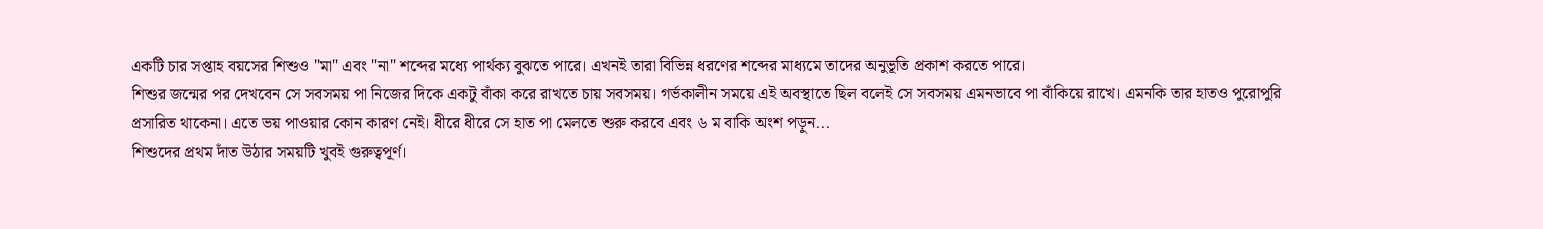একটি চার সপ্তাহ বয়সের শিশুও "মা" এবং "না" শব্দের মধ্যে পার্থক্য বুঝতে পারে। এখনই তারা বিভিন্ন ধরণের শব্দের মাধ্যমে তাদের অনুভূতি প্রকাশ করতে পারে।
শিশুর জন্মের পর দেখবেন সে সবসময় পা নিজের দিকে একটু বাঁকা করে রাখতে চায় সবসময়। গর্ভকালীন সময়ে এই অবস্থাতে ছিল বলেই সে সবসময় এমনভাবে পা বাঁকিয়ে রাখে। এমনকি তার হাতও পুরোপুরি প্রসারিত থাকেনা। এতে ভয় পাওয়ার কোন কারণ নেই। ধীরে ধীরে সে হাত পা মেলতে শুরু করবে এবং ৬ ম বাকি অংশ পড়ুন...
শিশুদের প্রথম দাঁত উঠার সময়টি খুবই গুরুত্বপূর্ণ।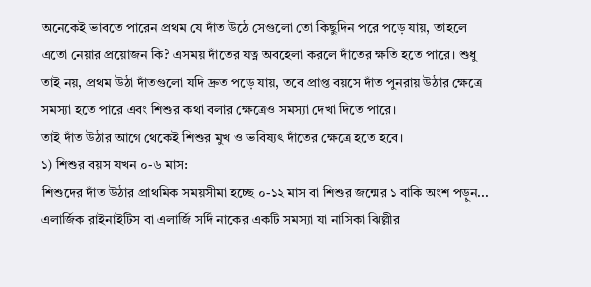অনেকেই ভাবতে পারেন প্রথম যে দাঁত উঠে সেগুলো তো কিছুদিন পরে পড়ে যায়, তাহলে এতো নেয়ার প্রয়োজন কি? এসময় দাঁতের যত্ন অবহেলা করলে দাঁতের ক্ষতি হতে পারে। শুধু তাই নয়, প্রথম উঠা দাঁতগুলো যদি দ্রুত পড়ে যায়, তবে প্রাপ্ত বয়সে দাঁত পুনরায় উঠার ক্ষেত্রে সমস্যা হতে পারে এবং শিশুর কথা বলার ক্ষেত্রেও সমস্যা দেখা দিতে পারে।
তাই দাঁত উঠার আগে থেকেই শিশুর মুখ ও ভবিষ্যৎ দাঁতের ক্ষেত্রে হতে হবে।
১) শিশুর বয়স যখন ০-৬ মাস:
শিশুদের দাঁত উঠার প্রাথমিক সময়সীমা হচ্ছে ০-১২ মাস বা শিশুর জন্মের ১ বাকি অংশ পড়ুন...
এলার্জিক রাইনাইটিস বা এলার্জি সর্দি নাকের একটি সমস্যা যা নাসিকা ঝিল্লীর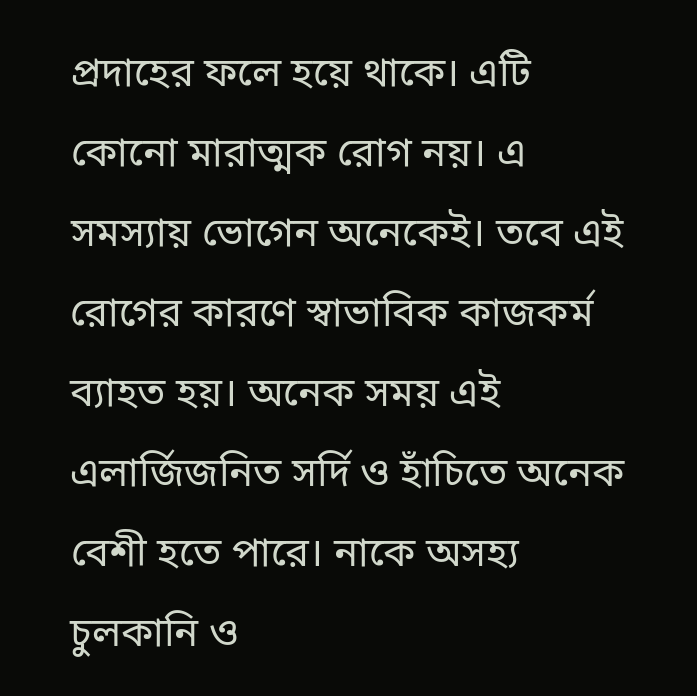প্রদাহের ফলে হয়ে থাকে। এটি কোনো মারাত্মক রোগ নয়। এ সমস্যায় ভোগেন অনেকেই। তবে এই রোগের কারণে স্বাভাবিক কাজকর্ম ব্যাহত হয়। অনেক সময় এই এলার্জিজনিত সর্দি ও হাঁচিতে অনেক বেশী হতে পারে। নাকে অসহ্য চুলকানি ও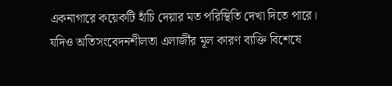একনাগারে কয়েকটি হাঁচি দেয়ার মত পরিস্থিতি দেখা দিতে পারে।
যদিও অতিসংবেদনশীলতা এলার্জীর মূল কারণ ব্যক্তি বিশেষে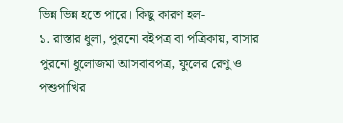ভিন্ন ভিন্ন হতে পারে। কিছু কারণ হল-
১. রাস্তার ধুলা, পুরনো বইপত্র বা পত্রিকায়, বাসার পুরনো ধুলোজমা আসবাবপত্র, ফুলের রেণু ও পশুপাখির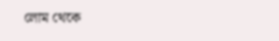লোম থেকে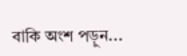বাকি অংশ পড়ুন...